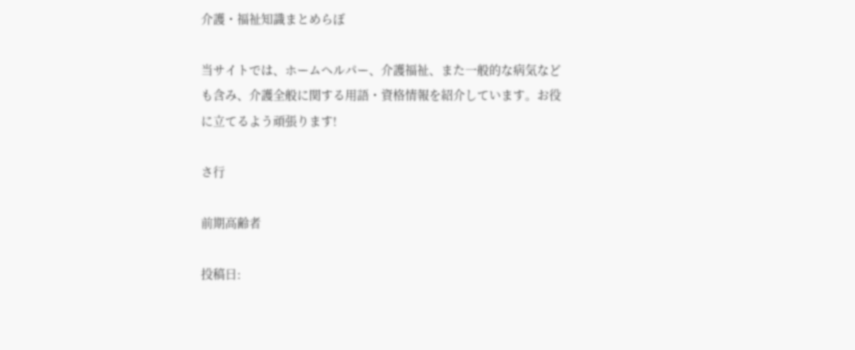介護・福祉知識まとめらぼ

当サイトでは、ホームヘルパー、介護福祉、また一般的な病気なども含み、介護全般に関する用語・資格情報を紹介しています。お役に立てるよう頑張ります!

さ行

前期高齢者

投稿日: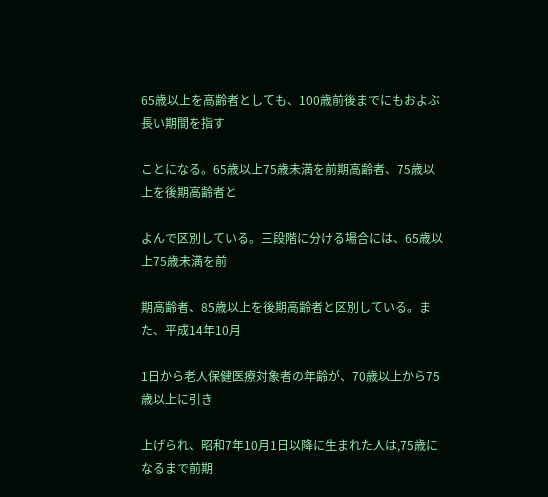65歳以上を高齢者としても、100歳前後までにもおよぶ長い期間を指す

ことになる。65歳以上75歳未満を前期高齢者、75歳以上を後期高齢者と

よんで区別している。三段階に分ける場合には、65歳以上75歳未満を前

期高齢者、85歳以上を後期高齢者と区別している。また、平成14年10月

1日から老人保健医療対象者の年齢が、70歳以上から75歳以上に引き

上げられ、昭和7年10月1日以降に生まれた人は,75歳になるまで前期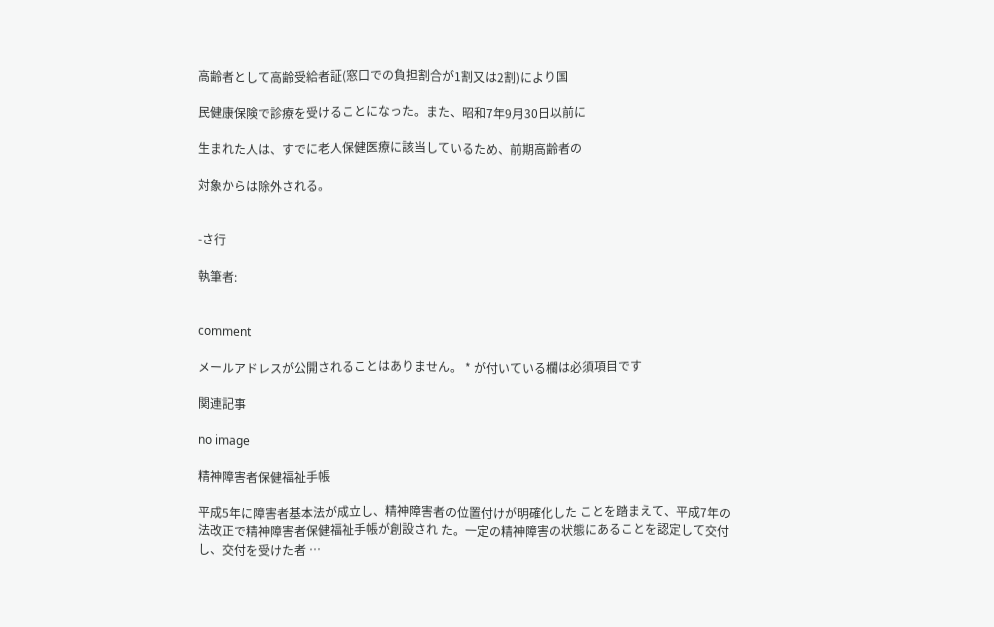高齢者として高齢受給者証(窓口での負担割合が1割又は2割)により国

民健康保険で診療を受けることになった。また、昭和7年9月30日以前に

生まれた人は、すでに老人保健医療に該当しているため、前期高齢者の

対象からは除外される。


-さ行

執筆者:


comment

メールアドレスが公開されることはありません。 * が付いている欄は必須項目です

関連記事

no image

精神障害者保健福祉手帳

平成5年に障害者基本法が成立し、精神障害者の位置付けが明確化した ことを踏まえて、平成7年の法改正で精神障害者保健福祉手帳が創設され た。一定の精神障害の状態にあることを認定して交付し、交付を受けた者 …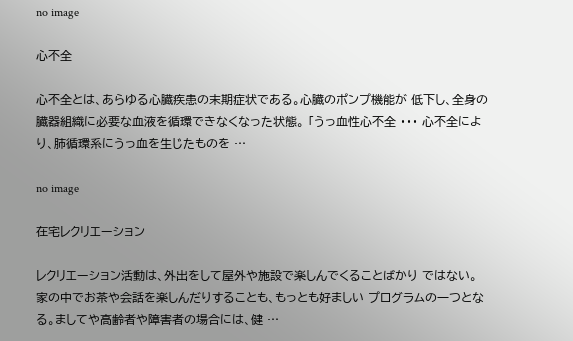no image

心不全

心不全とは、あらゆる心臓疾患の末期症状である。心臓のポンプ機能が 低下し、全身の臓器組織に必要な血液を循環できなくなった状態。 「うっ血性心不全 ・・・ 心不全により、肺循環系にうっ血を生じたものを …

no image

在宅レクリエーション

レクリエーション活動は、外出をして屋外や施設で楽しんでくることばかり ではない。家の中でお茶や会話を楽しんだりすることも、もっとも好ましい プログラムの一つとなる。ましてや高齢者や障害者の場合には、健 …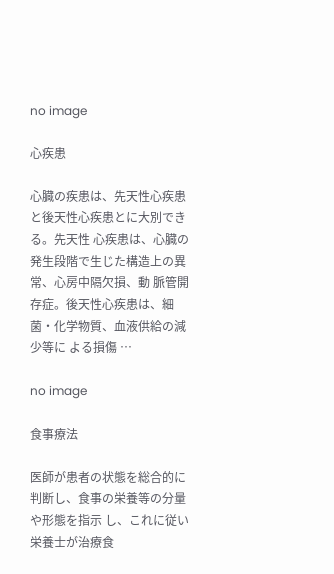no image

心疾患

心臓の疾患は、先天性心疾患と後天性心疾患とに大別できる。先天性 心疾患は、心臓の発生段階で生じた構造上の異常、心房中隔欠損、動 脈管開存症。後天性心疾患は、細菌・化学物質、血液供給の減少等に よる損傷 …

no image

食事療法

医師が患者の状態を総合的に判断し、食事の栄養等の分量や形態を指示 し、これに従い栄養士が治療食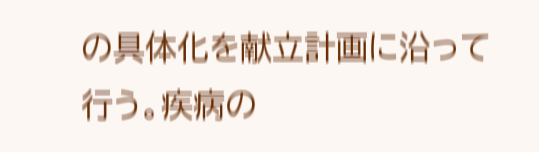の具体化を献立計画に沿って行う。疾病の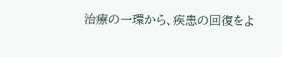治療の一環から、疾患の回復をよ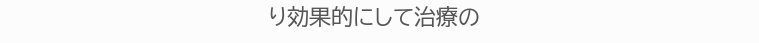り効果的にして治療の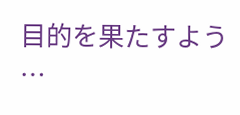目的を果たすよう …